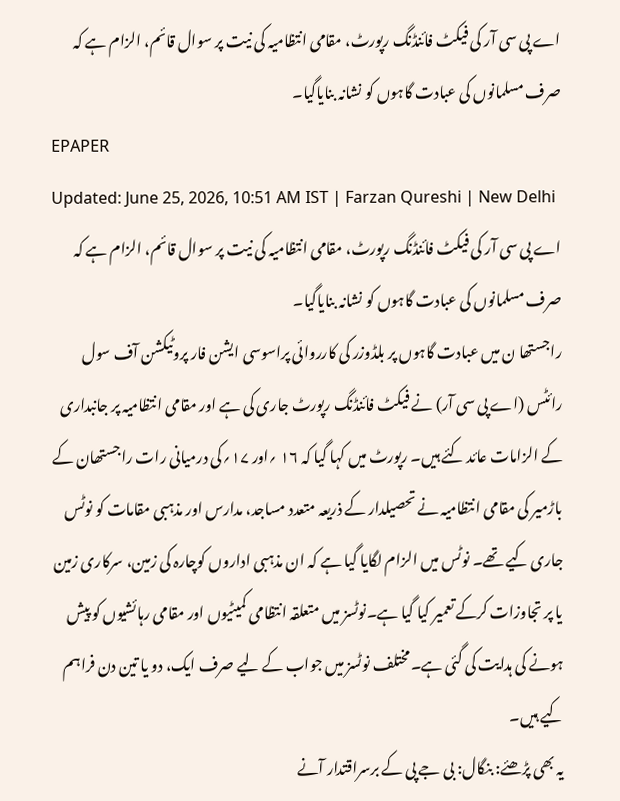اے پی سی آر کی فیکٹ فائنڈنگ رپورٹ، مقامی انتظامیہ کی نیت پر سوال قائم، الزام ہے کہ صرف مسلمانوں کی عبادت گاہوں کو نشانہ بنایاگیا۔
EPAPER
Updated: June 25, 2026, 10:51 AM IST | Farzan Qureshi | New Delhi
اے پی سی آر کی فیکٹ فائنڈنگ رپورٹ، مقامی انتظامیہ کی نیت پر سوال قائم، الزام ہے کہ صرف مسلمانوں کی عبادت گاہوں کو نشانہ بنایاگیا۔
راجستھا ن میں عبادت گاہوں پر بلڈوزر کی کارروائی پراسوسی ایشن فار پروٹیکشن آف سول رائٹس (اے پی سی آر) نے فیکٹ فائنڈنگ رپورٹ جاری کی ہے اور مقامی انتظامیہ پر جانبداری کے الزامات عائد کئے ہیں۔ رپورٹ میں کہا گیا کہ ۱۶ ؍اور ۱۷؍کی درمیانی رات راجستھان کے باڑمیر کی مقامی انتظامیہ نے تحصیلدار کے ذریعہ متعدد مساجد، مدارس اور مذہبی مقامات کو نوٹس جاری کیے تھے۔ نوٹس میں الزام لگایا گیا ہے کہ ان مذہبی اداروں کوچارہ کی زمین، سرکاری زمین یا پر تجاوزات کرکے تعمیر کیا گیا ہے۔نوٹسز میں متعلقہ انتظامی کمیٹیوں اور مقامی رہائشیوں کو پیش ہونے کی ہدایت کی گئی ہے۔مختلف نوٹسز میں جواب کے لیے صرف ایک، دو یا تین دن فراہم کیے ہیں۔
یہ بھی پڑھئے: بنگال: بی جے پی کے برسراقتدار آنے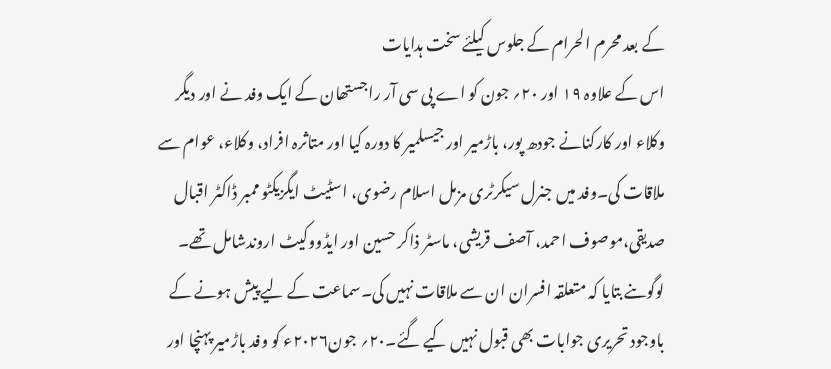کے بعد محرم الحرام کے جلوس کیلئے سخت ہدایات
اس کے علاوہ ۱۹ اور ۲۰؍ جون کو اے پی سی آر راجستھان کے ایک وفد نے اور دیگر وکلاء اور کارکنانے جودھ پور، باڑمیر اور جیسلمیر کا دورہ کیا اور متاثرہ افراد، وکلاء، عوام سے ملاقات کی۔وفد میں جنرل سیکرٹری مزمل اسلام رضوی، اسٹیٹ ایگزیکٹو ممبر ڈاکٹر اقبال صدیقی،موصوف احمد، آصف قریشی، ماسٹر ذاکر حسین اور ایڈووکیٹ اروندشامل تھے۔ لوگوںنے بتایا کہ متعلقہ افسران ان سے ملاقات نہیں کی۔سماعت کے لیے پیش ہونے کے باوجود تحریری جوابات بھی قبول نہیں کیے گئے۔۲۰؍ جون۲۰۲۶ء کو وفد باڑمیر پہنچا اور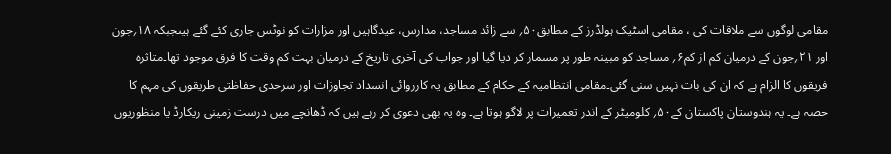مقامی لوگوں سے ملاقات کی ، مقامی اسٹیک ہولڈرز کے مطابق۵۰؍ سے زائد مساجد، مدارس، عیدگاہیں اور مزارات کو نوٹس جاری کئے گئے ہیںجبکہ ۱۸؍جون اور ۲۱؍جون کے درمیان کم از کم۶؍ مساجد کو مبینہ طور پر مسمار کر دیا گیا اور جواب کی آخری تاریخ کے درمیان بہت کم وقت کا فرق موجود تھا۔متاثرہ فریقوں کا الزام ہے کہ ان کی بات نہیں سنی گئی۔مقامی انتظامیہ کے حکام کے مطابق یہ کارروائی انسداد تجاوزات اور سرحدی حفاظتی طریقوں کی مہم کا حصہ ہے۔ یہ ہندوستان پاکستان کے۵۰؍ کلومیٹر کے اندر تعمیرات پر لاگو ہوتا ہے۔ وہ یہ بھی دعوی کر رہے ہیں کہ ڈھانچے میں درست زمینی ریکارڈ یا منظوریوں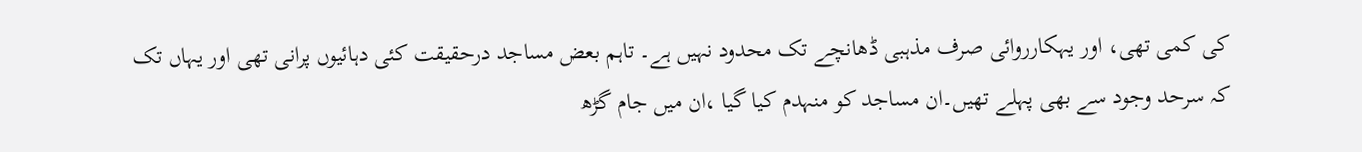کی کمی تھی، اور یہکارروائی صرف مذہبی ڈھانچے تک محدود نہیں ہے۔ تاہم بعض مساجد درحقیقت کئی دہائیوں پرانی تھی اور یہاں تک کہ سرحد وجود سے بھی پہلے تھیں۔ان مساجد کو منہدم کیا گیا ،ان میں جام گڑھ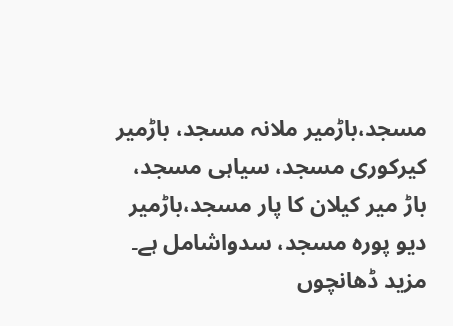مسجد،باڑمیر ملانہ مسجد، باڑمیر کیرکوری مسجد، سیاہی مسجد، باڑ میر کیلان کا پار مسجد،باڑمیر دیو پورہ مسجد، سدواشامل ہے۔ مزید ڈھانچوں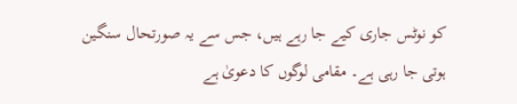کو نوٹس جاری کیے جا رہے ہیں، جس سے یہ صورتحال سنگین ہوتی جا رہی ہے۔ مقامی لوگوں کا دعویٰ ہے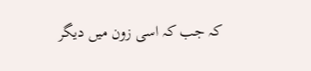کہ جب کہ اسی زون میں دیگر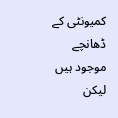کمیونٹی کے ڈھانچے موجود ہیں لیکن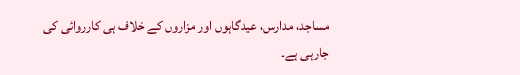مساجد، مدارس، عیدگاہوں اور مزاروں کے خلاف ہی کارروائی کی جارہی ہے۔